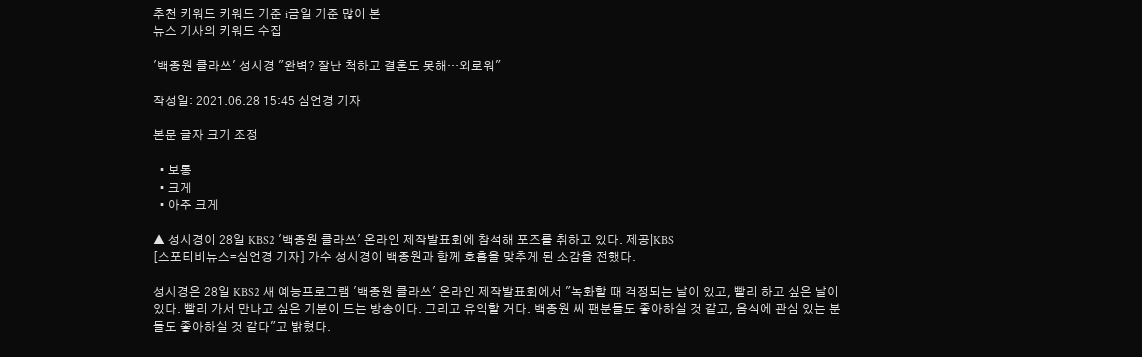추천 키워드 키워드 기준 i금일 기준 많이 본
뉴스 기사의 키워드 수집

'백종원 클라쓰' 성시경 "완벽? 잘난 척하고 결혼도 못해…외로워"

작성일: 2021.06.28 15:45 심언경 기자

본문 글자 크기 조정

  • 보통
  • 크게
  • 아주 크게

▲ 성시경이 28일 KBS2 '백종원 클라쓰' 온라인 제작발표회에 참석해 포즈를 취하고 있다. 제공|KBS
[스포티비뉴스=심언경 기자] 가수 성시경이 백종원과 함께 호흡을 맞추게 된 소감을 전했다.

성시경은 28일 KBS2 새 예능프로그램 '백종원 클라쓰' 온라인 제작발표회에서 "녹화할 때 걱정되는 날이 있고, 빨리 하고 싶은 날이 있다. 빨리 가서 만나고 싶은 기분이 드는 방송이다. 그리고 유익할 거다. 백종원 씨 팬분들도 좋아하실 것 같고, 음식에 관심 있는 분들도 좋아하실 것 같다"고 밝혔다.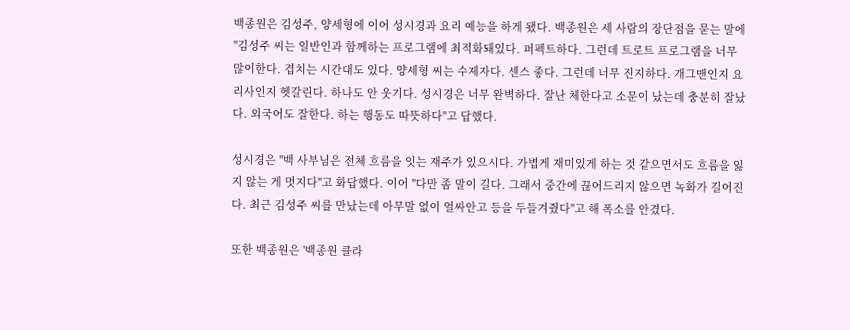백종원은 김성주, 양세형에 이어 성시경과 요리 예능을 하게 됐다. 백종원은 세 사람의 장단점을 묻는 말에 "김성주 씨는 일반인과 함께하는 프로그램에 최적화돼있다. 퍼펙트하다. 그런데 트로트 프로그램을 너무 많이한다. 겹치는 시간대도 있다. 양세형 씨는 수제자다. 센스 좋다. 그런데 너무 진지하다. 개그맨인지 요리사인지 헷갈린다. 하나도 안 웃기다. 성시경은 너무 완벽하다. 잘난 체한다고 소문이 났는데 충분히 잘났다. 외국어도 잘한다. 하는 행동도 따뜻하다"고 답했다.

성시경은 "백 사부님은 전체 흐름을 잇는 재주가 있으시다. 가볍게 재미있게 하는 것 같으면서도 흐름을 잃지 않는 게 멋지다"고 화답했다. 이어 "다만 좀 말이 길다. 그래서 중간에 끊어드리지 않으면 녹화가 길어진다. 최근 김성주 씨를 만났는데 아무말 없이 얼싸안고 등을 두들겨줬다"고 해 폭소를 안겼다.

또한 백종원은 '백종원 클라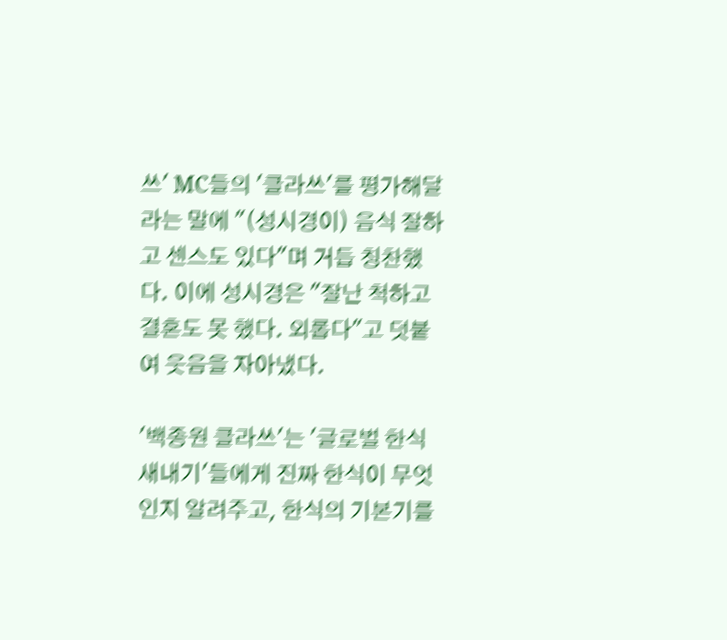쓰' MC들의 '클라쓰'를 평가해달라는 말에 "(성시경이) 음식 잘하고 센스도 있다"며 거듭 칭찬했다. 이에 성시경은 "잘난 척하고 결혼도 못 했다. 외롭다"고 덧붙여 웃음을 자아냈다.

'백종원 클라쓰'는 '글로벌 한식 새내기'들에게 진짜 한식이 무엇인지 알려주고, 한식의 기본기를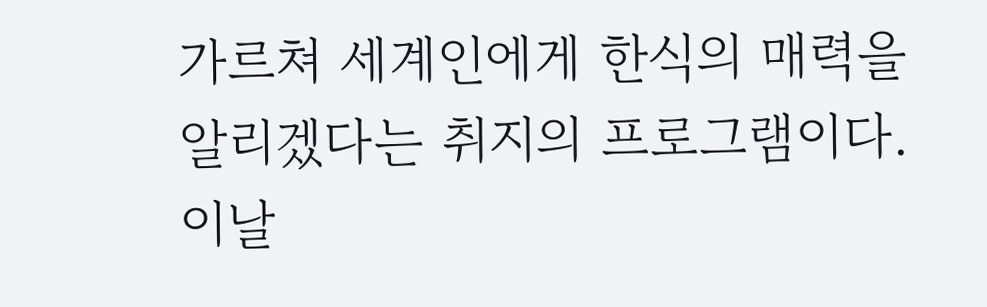가르쳐 세계인에게 한식의 매력을 알리겠다는 취지의 프로그램이다. 이날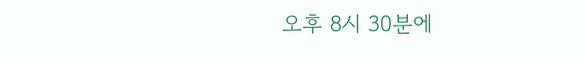오후 8시 30분에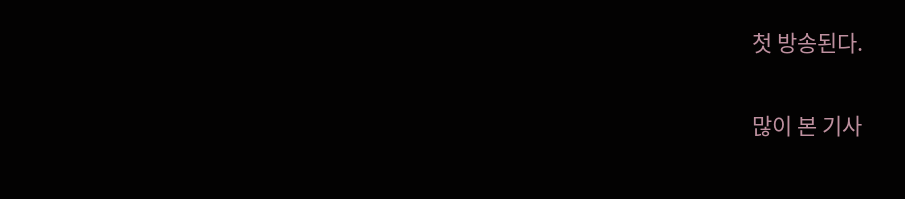첫 방송된다.

많이 본 기사